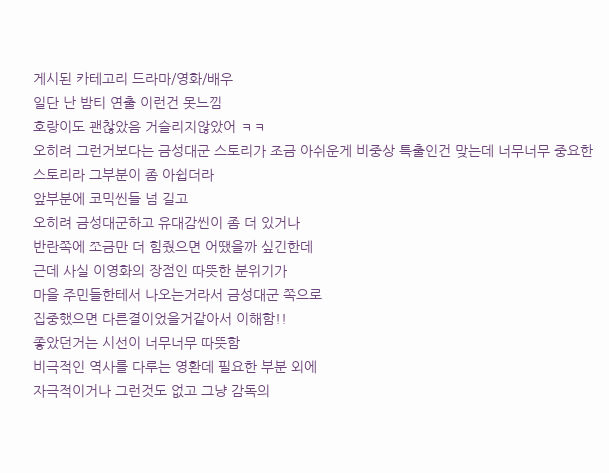게시된 카테고리 드라마/영화/배우
일단 난 밤티 연출 이런건 못느낌
호랑이도 괜찮았음 거슬리지않았어 ㅋㅋ
오히려 그런거보다는 금성대군 스토리가 조금 아쉬운게 비중상 특출인건 맞는데 너무너무 중요한 스토리라 그부분이 좀 아쉽더라
앞부분에 코믹씬들 넘 길고
오히려 금성대군하고 유대감씬이 좀 더 있거나
반란쪽에 쪼금만 더 힘줬으면 어땠을까 싶긴한데
근데 사실 이영화의 장점인 따뜻한 분위기가
마을 주민들한테서 나오는거라서 금성대군 쪽으로
집중했으면 다른결이었을거같아서 이해함!!
좋았던거는 시선이 너무너무 따뜻함
비극적인 역사를 다루는 영환데 필요한 부분 외에
자극적이거나 그런것도 없고 그냥 감독의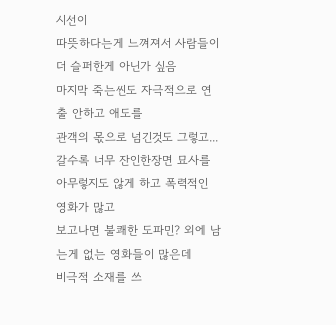시선이
따뜻하다는게 느껴져서 사람들이 더 슬퍼한게 아닌가 싶음
마지막 죽는씬도 자극적으로 연출 안하고 애도를
관객의 몫으로 넘긴것도 그렇고...
갈수록 너무 잔인한장면 묘사를
아무렇지도 않게 하고 폭력적인 영화가 많고
보고나면 불쾌한 도파민? 외에 남는게 없는 영화들이 많은데
비극적 소재를 쓰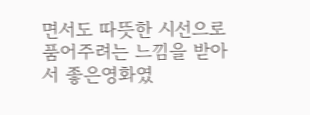면서도 따뜻한 시선으로
품어주려는 느낌을 받아서 좋은영화였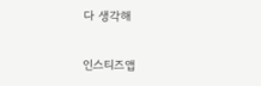다 생각해

인스티즈앱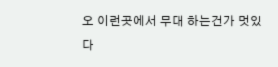오 이런곳에서 무대 하는건가 멋있다